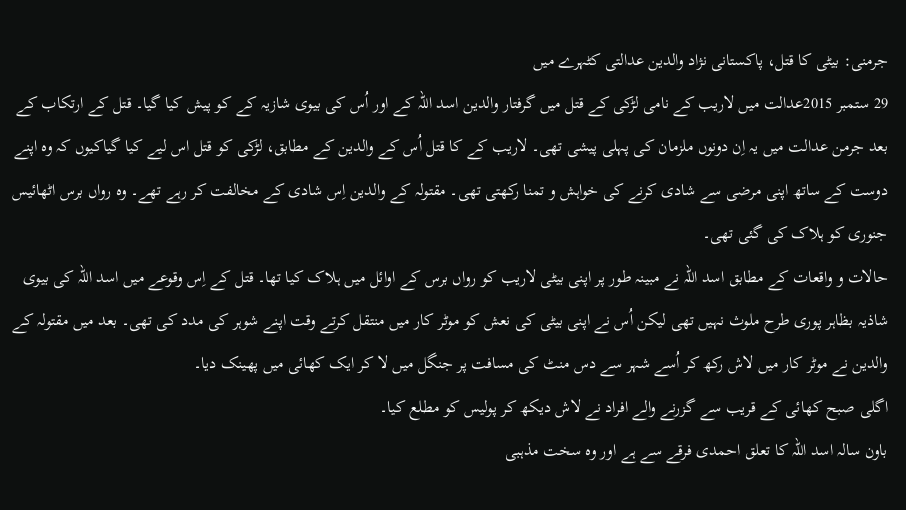جرمنی: بیٹی کا قتل، پاکستانی نژاد والدین عدالتی کٹہرے میں
29 ستمبر 2015عدالت میں لاریب کے نامی لڑکی کے قتل میں گرفتار والدین اسد اللہ کے اور اُس کی بیوی شازیہ کے کو پیش کیا گیا۔ قتل کے ارتکاب کے بعد جرمن عدالت میں یہ اِن دونوں ملزمان کی پہلی پیشی تھی۔ لاریب کے کا قتل اُس کے والدین کے مطابق، لڑکی کو قتل اس لیے کیا گیاکیوں کہ وہ اپنے دوست کے ساتھ اپنی مرضی سے شادی کرنے کی خواہش و تمنا رکھتی تھی۔ مقتولہ کے والدین اِس شادی کے مخالفت کر رہے تھے۔ وہ رواں برس اٹھائیس جنوری کو ہلاک کی گئی تھی۔
حالات و واقعات کے مطابق اسد اللہ نے مبینہ طور پر اپنی بیٹی لاریب کو رواں برس کے اوائل میں ہلاک کیا تھا۔ قتل کے اِس وقوعے میں اسد اللہ کی بیوی شاذیہ بظاہر پوری طرح ملوث نہیں تھی لیکن اُس نے اپنی بیٹی کی نعش کو موٹر کار میں منتقل کرتے وقت اپنے شوہر کی مدد کی تھی۔ بعد میں مقتولہ کے والدین نے موٹر کار میں لاش رکھ کر اُسے شہر سے دس منٹ کی مسافت پر جنگل میں لا کر ایک کھائی میں پھینک دیا۔
اگلی صبح کھائی کے قریب سے گزرنے والے افراد نے لاش دیکھ کر پولیس کو مطلع کیا۔
باون سالہ اسد اللہ کا تعلق احمدی فرقے سے ہے اور وہ سخت مذہبی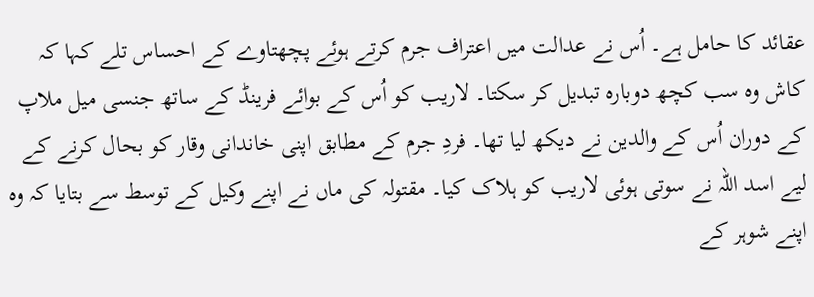عقائد کا حامل ہے۔ اُس نے عدالت میں اعتراف جرم کرتے ہوئے پچھتاوے کے احساس تلے کہا کہ کاش وہ سب کچھ دوبارہ تبدیل کر سکتا۔ لاریب کو اُس کے بوائے فرینڈ کے ساتھ جنسی میل ملاپ کے دوران اُس کے والدین نے دیکھ لیا تھا۔ فردِ جرم کے مطابق اپنی خاندانی وقار کو بحال کرنے کے لیے اسد اللہ نے سوتی ہوئی لاریب کو ہلاک کیا۔ مقتولہ کی ماں نے اپنے وکیل کے توسط سے بتایا کہ وہ اپنے شوہر کے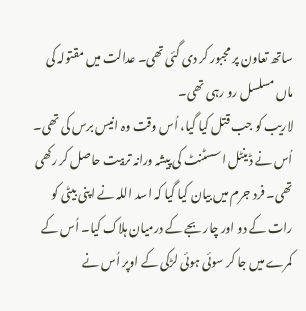ساتھ تعاون پر مجبور کر دی گئی تھی۔ عدالت میں مقتولہ کی ماں مسلسل رو رہی تھی۔
لاریب کو جب قتل کیا گیا، اُس وقت وہ انیس برس کی تھی۔ اُس نے ڈینٹل اسسٹنٹ کی پیشہ ورانہ تربیت حاصل کر رکھی تھی۔ فرد جرم میں بیان کیا گیا کہ اسد اللہ نے اپنی بیٹی کو رات کے دو اور چار بجے کے درمیان ہلاک کیا۔ اُس کے کمرے میں جا کر سوئی ہوئی لڑکی کے اوپر اُس نے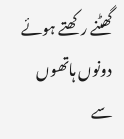گھٹنے رکھتے ہوئے دونوں ہاتھوں سے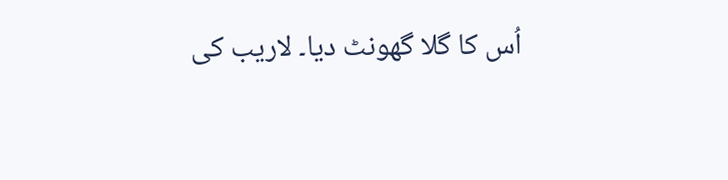اُس کا گلا گھونٹ دیا۔ لاریب کی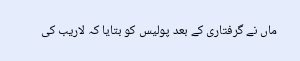ماں نے گرفتاری کے بعد پولیس کو بتایا کہ لاریب کی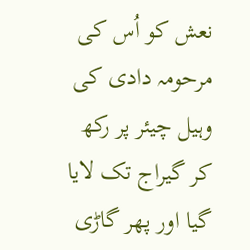نعش کو اُس کی مرحومہ دادی کی وہیل چیئر پر رکھ کر گیراج تک لایا گیا اور پھر گاڑی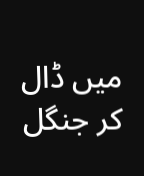میں ڈال کر جنگل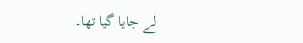لے جایا گیا تھا۔